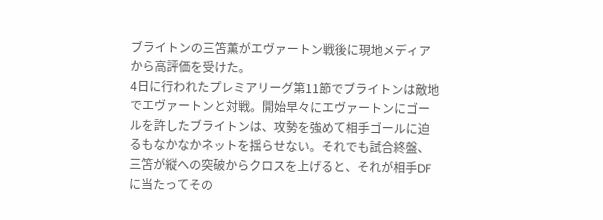ブライトンの三笘薫がエヴァートン戦後に現地メディアから高評価を受けた。
4日に行われたプレミアリーグ第11節でブライトンは敵地でエヴァートンと対戦。開始早々にエヴァートンにゴールを許したブライトンは、攻勢を強めて相手ゴールに迫るもなかなかネットを揺らせない。それでも試合終盤、三笘が縦への突破からクロスを上げると、それが相手DFに当たってその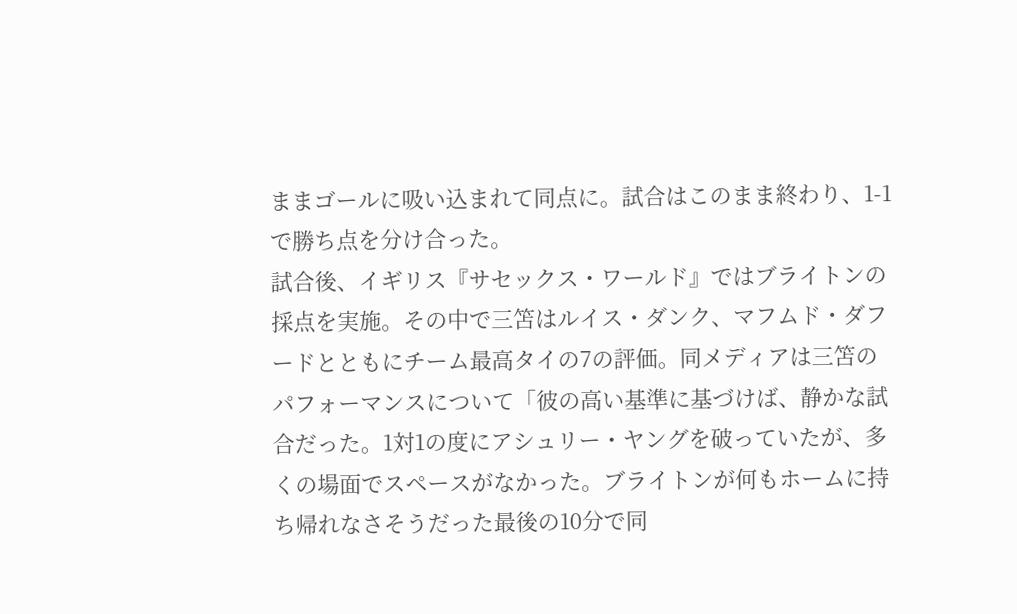ままゴールに吸い込まれて同点に。試合はこのまま終わり、1-1で勝ち点を分け合った。
試合後、イギリス『サセックス・ワールド』ではブライトンの採点を実施。その中で三笘はルイス・ダンク、マフムド・ダフードとともにチーム最高タイの7の評価。同メディアは三笘のパフォーマンスについて「彼の高い基準に基づけば、静かな試合だった。1対1の度にアシュリー・ヤングを破っていたが、多くの場面でスペースがなかった。ブライトンが何もホームに持ち帰れなさそうだった最後の10分で同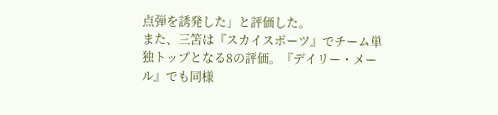点弾を誘発した」と評価した。
また、三笘は『スカイスポーツ』でチーム単独トップとなる8の評価。『デイリー・メール』でも同様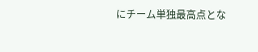にチーム単独最高点とな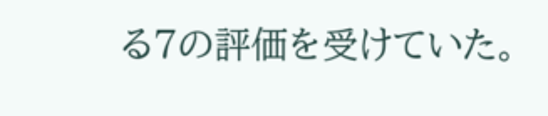る7の評価を受けていた。